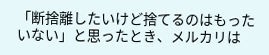「断捨離したいけど捨てるのはもったいない」と思ったとき、メルカリは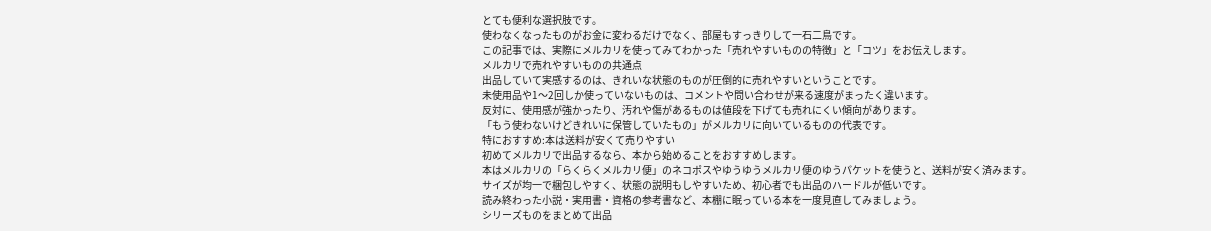とても便利な選択肢です。
使わなくなったものがお金に変わるだけでなく、部屋もすっきりして一石二鳥です。
この記事では、実際にメルカリを使ってみてわかった「売れやすいものの特徴」と「コツ」をお伝えします。
メルカリで売れやすいものの共通点
出品していて実感するのは、きれいな状態のものが圧倒的に売れやすいということです。
未使用品や1〜2回しか使っていないものは、コメントや問い合わせが来る速度がまったく違います。
反対に、使用感が強かったり、汚れや傷があるものは値段を下げても売れにくい傾向があります。
「もう使わないけどきれいに保管していたもの」がメルカリに向いているものの代表です。
特におすすめ:本は送料が安くて売りやすい
初めてメルカリで出品するなら、本から始めることをおすすめします。
本はメルカリの「らくらくメルカリ便」のネコポスやゆうゆうメルカリ便のゆうパケットを使うと、送料が安く済みます。
サイズが均一で梱包しやすく、状態の説明もしやすいため、初心者でも出品のハードルが低いです。
読み終わった小説・実用書・資格の参考書など、本棚に眠っている本を一度見直してみましょう。
シリーズものをまとめて出品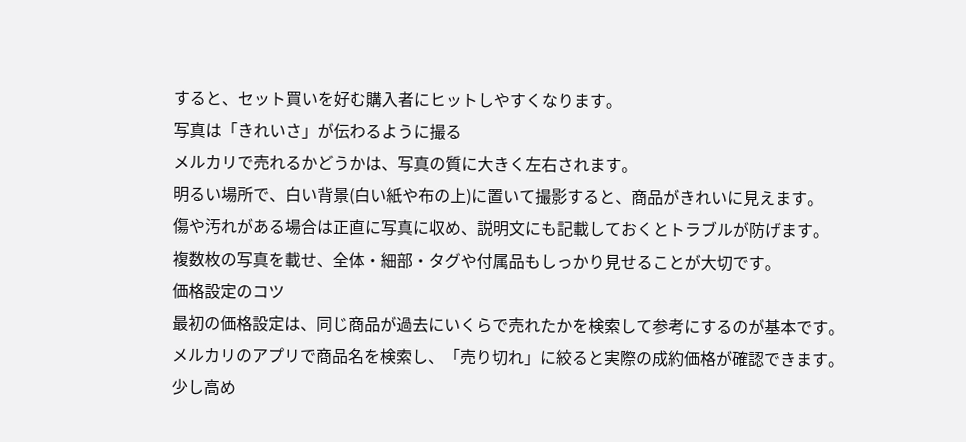すると、セット買いを好む購入者にヒットしやすくなります。
写真は「きれいさ」が伝わるように撮る
メルカリで売れるかどうかは、写真の質に大きく左右されます。
明るい場所で、白い背景(白い紙や布の上)に置いて撮影すると、商品がきれいに見えます。
傷や汚れがある場合は正直に写真に収め、説明文にも記載しておくとトラブルが防げます。
複数枚の写真を載せ、全体・細部・タグや付属品もしっかり見せることが大切です。
価格設定のコツ
最初の価格設定は、同じ商品が過去にいくらで売れたかを検索して参考にするのが基本です。
メルカリのアプリで商品名を検索し、「売り切れ」に絞ると実際の成約価格が確認できます。
少し高め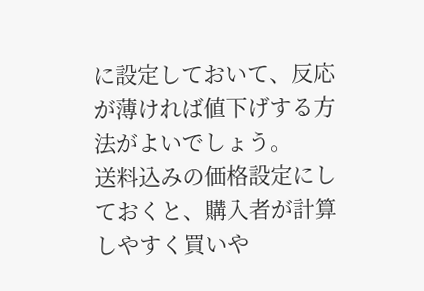に設定しておいて、反応が薄ければ値下げする方法がよいでしょう。
送料込みの価格設定にしておくと、購入者が計算しやすく買いや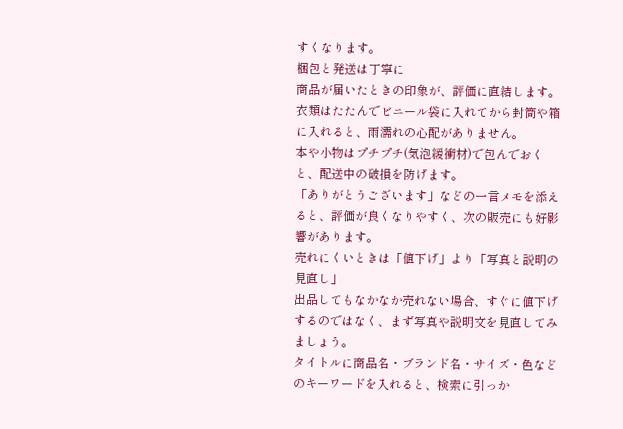すくなります。
梱包と発送は丁寧に
商品が届いたときの印象が、評価に直結します。
衣類はたたんでビニール袋に入れてから封筒や箱に入れると、雨濡れの心配がありません。
本や小物はプチプチ(気泡緩衝材)で包んでおくと、配送中の破損を防げます。
「ありがとうございます」などの一言メモを添えると、評価が良くなりやすく、次の販売にも好影響があります。
売れにくいときは「値下げ」より「写真と説明の見直し」
出品してもなかなか売れない場合、すぐに値下げするのではなく、まず写真や説明文を見直してみましょう。
タイトルに商品名・ブランド名・サイズ・色などのキーワードを入れると、検索に引っか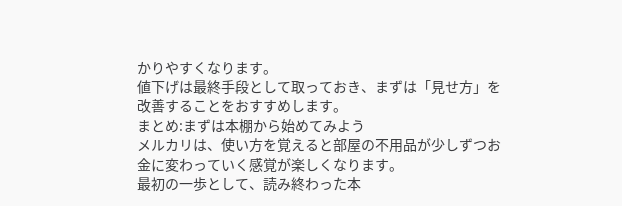かりやすくなります。
値下げは最終手段として取っておき、まずは「見せ方」を改善することをおすすめします。
まとめ:まずは本棚から始めてみよう
メルカリは、使い方を覚えると部屋の不用品が少しずつお金に変わっていく感覚が楽しくなります。
最初の一歩として、読み終わった本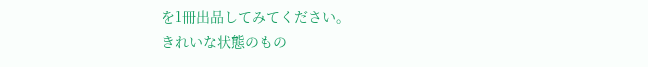を1冊出品してみてください。
きれいな状態のもの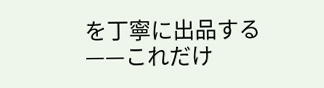を丁寧に出品する——これだけ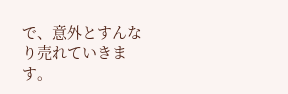で、意外とすんなり売れていきます。